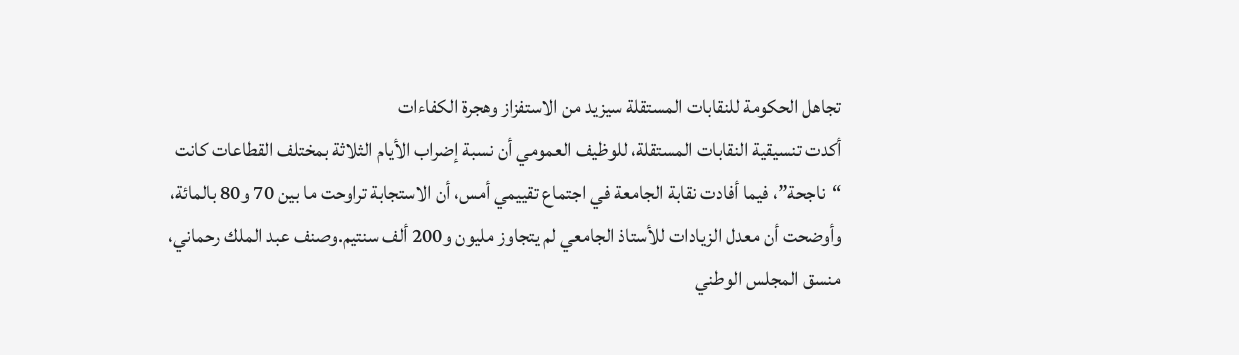تجاهل الحكومة للنقابات المستقلة سيزيد من الاستفزاز وهجرة الكفاءات
أكدت تنسيقية النقابات المستقلة، للوظيف العمومي أن نسبة إضراب الأيام الثلاثة بمختلف القطاعات كانت “ناجحة”، فيما أفادت نقابة الجامعة في اجتماع تقييمي أمس، أن الاستجابة تراوحت ما بين 70 و80 بالمائة، وأوضحت أن معدل الزيادات للأستاذ الجامعي لم يتجاوز مليون و200 ألف سنتيم.وصنف عبد الملك رحماني، منسق المجلس الوطني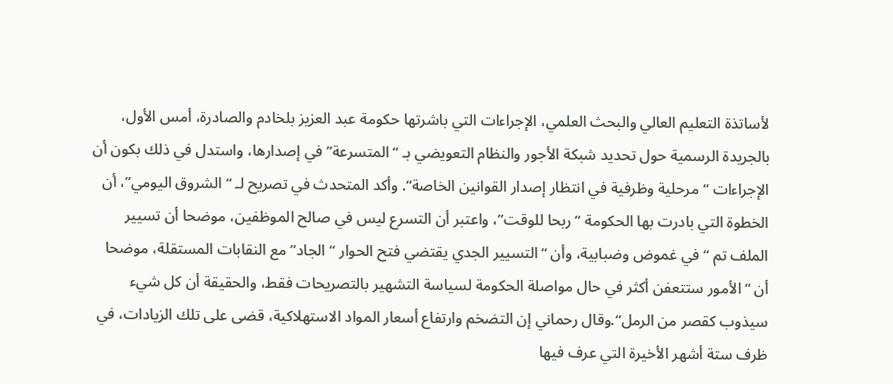لأساتذة التعليم العالي والبحث العلمي، الإجراءات التي باشرتها حكومة عبد العزيز بلخادم والصادرة، أمس الأول، بالجريدة الرسمية حول تحديد شبكة الأجور والنظام التعويضي بـ “المتسرعة” في إصدارها، واستدل في ذلك بكون أن الإجراءات “مرحلية وظرفية في انتظار إصدار القوانين الخاصة“. وأكد المتحدث في تصريح لـ “الشروق اليومي”، أن الخطوة التي بادرت بها الحكومة “ربحا للوقت”، واعتبر أن التسرع ليس في صالح الموظفين، موضحا أن تسيير الملف تم “في غموض وضبابية، وأن “التسيير الجدي يقتضي فتح الحوار “الجاد” مع النقابات المستقلة، موضحا أن “الأمور ستتعفن أكثر في حال مواصلة الحكومة لسياسة التشهير بالتصريحات فقط، والحقيقة أن كل شيء سيذوب كقصر من الرمل“.وقال رحماني إن التضخم وارتفاع أسعار المواد الاستهلاكية، قضى على تلك الزيادات، في ظرف ستة أشهر الأخيرة التي عرف فيها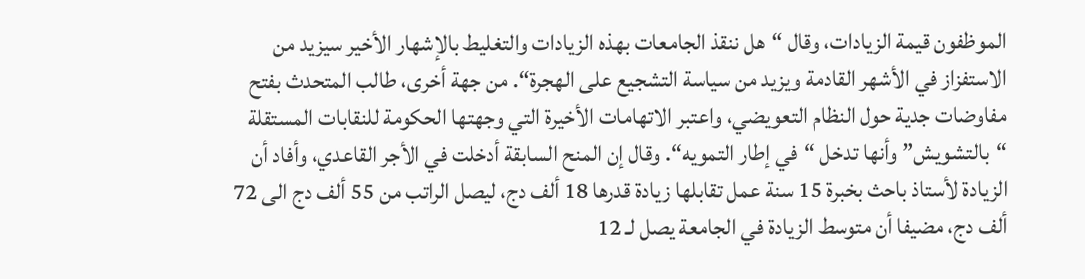الموظفون قيمة الزيادات، وقال “هل ننقذ الجامعات بهذه الزيادات والتغليط بالإشهار الأخير سيزيد من الاستفزاز في الأشهر القادمة ويزيد من سياسة التشجيع على الهجرة“. من جهة أخرى، طالب المتحدث بفتح مفاوضات جدية حول النظام التعويضي، واعتبر الاتهامات الأخيرة التي وجهتها الحكومة للنقابات المستقلة “بالتشويش” وأنها تدخل “في إطار التمويه“. وقال إن المنح السابقة أدخلت في الأجر القاعدي، وأفاد أن الزيادة لأستاذ باحث بخبرة 15 سنة عمل تقابلها زيادة قدرها 18 ألف دج، ليصل الراتب من 55 ألف دج الى 72 ألف دج، مضيفا أن متوسط الزيادة في الجامعة يصل لـ 12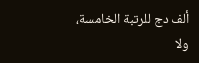ألف دج للرتبة الخامسة، ولا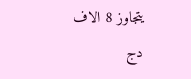يتجاوز 8 الاف دج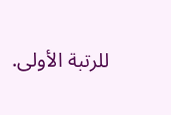للرتبة الأولى.